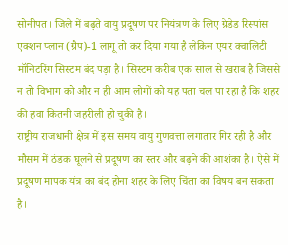सोनीपत। जिले में बढ़ते वायु प्रदूषण पर नियंत्रण के लिए ग्रेडेड रिस्पांस एक्शन प्लान (ग्रैप)-1 लागू तो कर दिया गया है लेकिन एयर क्वालिटी मॉनिटरिंग सिस्टम बंद पड़ा है। सिस्टम करीब एक साल से खराब है जिससे न तो विभाग को और न ही आम लोगों को यह पता चल पा रहा है कि शहर की हवा कितनी जहरीली हो चुकी है।
राष्ट्रीय राजधानी क्षेत्र में इस समय वायु गुणवत्ता लगातार गिर रही है और मौसम में ठंडक घूलने से प्रदूषण का स्तर और बढ़ने की आशंका है। ऐसे में प्रदूषण मापक यंत्र का बंद होना शहर के लिए चिंता का विषय बन सकता है।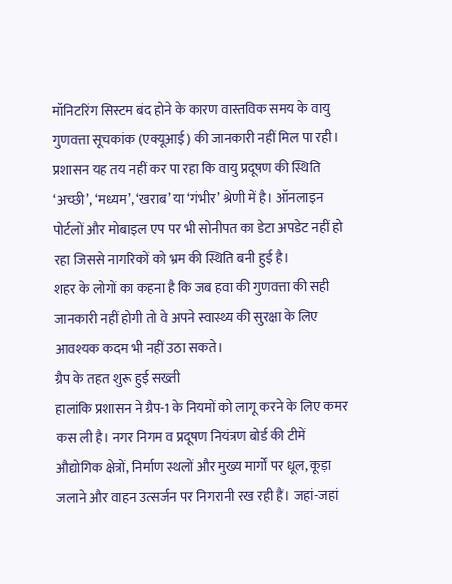मॉनिटरिंग सिस्टम बंद होने के कारण वास्तविक समय के वायु गुणवत्ता सूचकांक (एक्यूआई) की जानकारी नहीं मिल पा रही।
प्रशासन यह तय नहीं कर पा रहा कि वायु प्रदूषण की स्थिति ‘अच्छी’, ‘मध्यम’, ‘खराब’ या ‘गंभीर’ श्रेणी में है। ऑनलाइन पोर्टलों और मोबाइल एप पर भी सोनीपत का डेटा अपडेट नहीं हो रहा जिससे नागरिकों को भ्रम की स्थिति बनी हुई है।
शहर के लोगों का कहना है कि जब हवा की गुणवत्ता की सही जानकारी नहीं होगी तो वे अपने स्वास्थ्य की सुरक्षा के लिए आवश्यक कदम भी नहीं उठा सकते।
ग्रैप के तहत शुरू हुई सख्ती
हालांकि प्रशासन ने ग्रैप-1 के नियमों को लागू करने के लिए कमर कस ली है। नगर निगम व प्रदूषण नियंत्रण बोर्ड की टीमें औद्योगिक क्षेत्रों, निर्माण स्थलों और मुख्य मार्गों पर धूल, कूड़ा जलाने और वाहन उत्सर्जन पर निगरानी रख रही हैं। जहां-जहां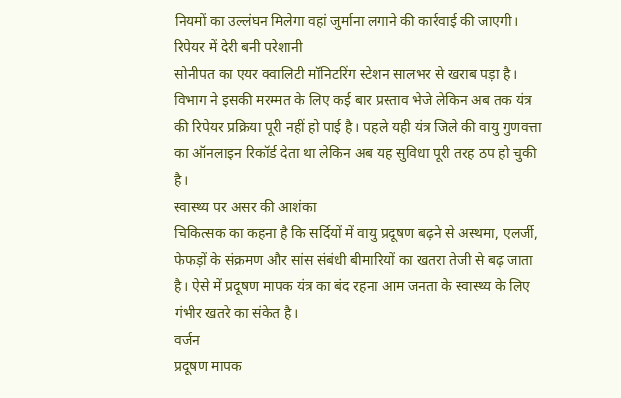नियमों का उल्लंघन मिलेगा वहां जुर्माना लगाने की कार्रवाई की जाएगी।
रिपेयर में देरी बनी परेशानी
सोनीपत का एयर क्वालिटी मॉनिटरिंग स्टेशन सालभर से खराब पड़ा है। विभाग ने इसकी मरम्मत के लिए कई बार प्रस्ताव भेजे लेकिन अब तक यंत्र की रिपेयर प्रक्रिया पूरी नहीं हो पाई है। पहले यही यंत्र जिले की वायु गुणवत्ता का ऑनलाइन रिकॉर्ड देता था लेकिन अब यह सुविधा पूरी तरह ठप हो चुकी है।
स्वास्थ्य पर असर की आशंका
चिकित्सक का कहना है कि सर्दियों में वायु प्रदूषण बढ़ने से अस्थमा, एलर्जी, फेफड़ों के संक्रमण और सांस संबंधी बीमारियों का खतरा तेजी से बढ़ जाता है। ऐसे में प्रदूषण मापक यंत्र का बंद रहना आम जनता के स्वास्थ्य के लिए गंभीर खतरे का संकेत है।
वर्जन
प्रदूषण मापक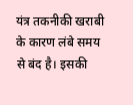यंत्र तकनीकी खराबी के कारण लंबे समय से बंद है। इसकी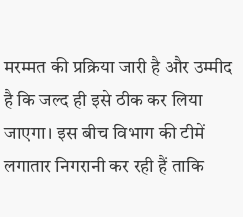मरम्मत की प्रक्रिया जारी है और उम्मीद है कि जल्द ही इसे ठीक कर लिया जाएगा। इस बीच विभाग की टीमें लगातार निगरानी कर रही हैं ताकि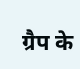ग्रैप के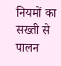नियमों का सख्ती से पालन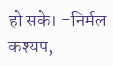हो सके। -निर्मल कश्यप,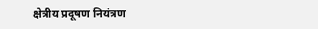क्षेत्रीय प्रदूषण नियंत्रण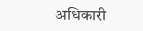अधिकारी